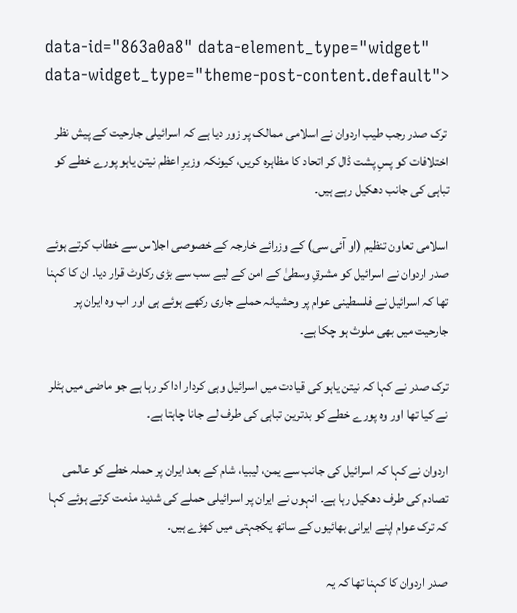data-id="863a0a8" data-element_type="widget" data-widget_type="theme-post-content.default">

 ترک صدر رجب طیب اردوان نے اسلامی ممالک پر زور دیا ہے کہ اسرائیلی جارحیت کے پیش نظر اختلافات کو پسِ پشت ڈال کر اتحاد کا مظاہرہ کریں، کیونکہ وزیرِ اعظم نیتن یاہو پورے خطے کو تباہی کی جانب دھکیل رہے ہیں۔

اسلامی تعاون تنظیم (او آئی سی) کے وزرائے خارجہ کے خصوصی اجلاس سے خطاب کرتے ہوئے صدر اردوان نے اسرائیل کو مشرقِ وسطیٰ کے امن کے لیے سب سے بڑی رکاوٹ قرار دیا۔ ان کا کہنا تھا کہ اسرائیل نے فلسطینی عوام پر وحشیانہ حملے جاری رکھے ہوئے ہی اور اب وہ ایران پر جارحیت میں بھی ملوث ہو چکا ہے۔

ترک صدر نے کہا کہ نیتن یاہو کی قیادت میں اسرائیل وہی کردار ادا کر رہا ہے جو ماضی میں ہٹلر نے کیا تھا اور وہ پورے خطے کو بدترین تباہی کی طرف لے جانا چاہتا ہے۔

اردوان نے کہا کہ اسرائیل کی جانب سے یمن، لیبیا، شام کے بعد ایران پر حملہ خطے کو عالمی تصادم کی طرف دھکیل رہا ہے۔ انہوں نے ایران پر اسرائیلی حملے کی شدید مذمت کرتے ہوئے کہا کہ ترک عوام اپنے ایرانی بھائیوں کے ساتھ یکجہتی میں کھڑے ہیں۔

صدر اردوان کا کہنا تھا کہ یہ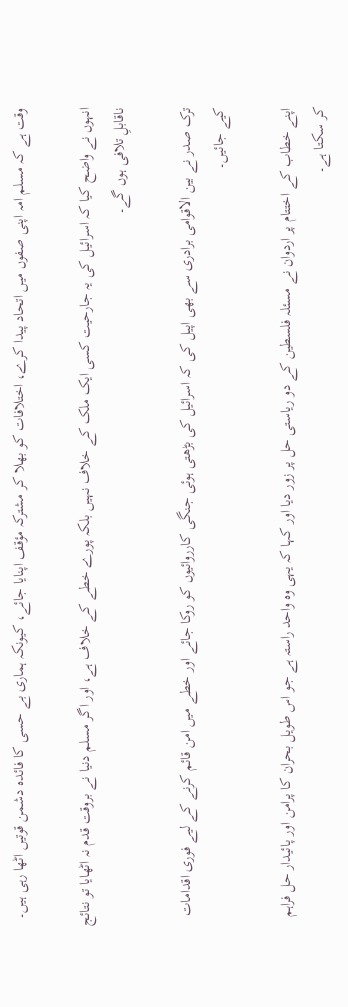وقت ہے کہ مسلم امہ اپنی صفوں میں اتحاد پیدا کرے، اختلافات کو بھلا کر مشترکہ مؤقف اپنایا جائے، کیونکہ ہماری بے حسی کا فائدہ دشمن قوتیں اٹھا رہی ہیں۔

انہوں نے واضح کیا کہ اسرائیل کی یہ جارحیت کسی ایک ملک کے خلاف نہیں بلکہ پورے خطے کے خلاف ہے، اور اگر مسلم دنیا نے بروقت قدم نہ اٹھایا تو نتائج ناقابلِ تلافی ہوں گے۔

ترک صدر نے بین الاقوامی برادری سے بھی اپیل کی کہ اسرائیل کی بڑھتی ہوئی جنگی کارروائیوں کو روکا جائے اور خطے میں امن قائم کرنے کے لیے فوری اقدامات کیے جائیں۔

اپنے خطاب کے اختتام پر اردوان نے مسئلہ فلسطین کے دو ریاستی حل پر زور دیا اور کہا کہ یہی وہ واحد راستہ ہے جو اس طویل بحران کا پرامن اور پائیدار حل فراہم کر سکتا ہے۔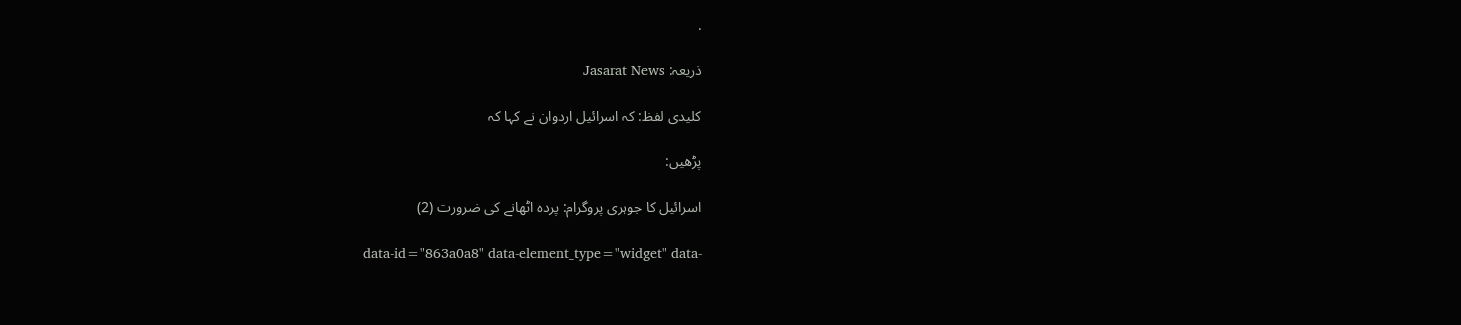.

ذریعہ: Jasarat News

کلیدی لفظ: کہ اسرائیل اردوان نے کہا کہ

پڑھیں:

اسرائیل کا جوہری پروگرام: پردہ اٹھانے کی ضرورت (2)

data-id="863a0a8" data-element_type="widget" data-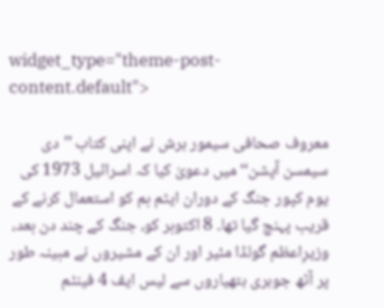widget_type="theme-post-content.default">

معروف صحافی سیمور ہرش نے اپنی کتاب ’’دی سیمسن آپشن‘‘ میں دعویٰ کیا کہ اسرائیل 1973 کی یوم کپور جنگ کے دوران ایٹم بم کو استعمال کرنے کے قریب پہنچ گیا تھا۔ 8 اکتوبر کو، جنگ کے چند دن بعد، وزیرِاعظم گولڈا مئیر اور ان کے مشیروں نے مبینہ طور پر آٹھ جوہری ہتھیاروں سے لیس ایف 4 فینٹم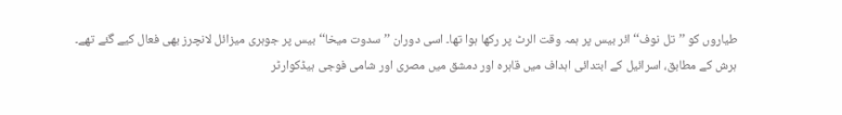طیاروں کو ’’تل نوف‘‘ ائر بیس پر ہمہ وقت الرٹ پر رکھا ہوا تھا۔ اسی دوران ’’سدوت میخا‘‘ بیس پر جوہری میزائل لانچرز بھی فعال کیے گئے تھے۔ ہرش کے مطابق، اسرائیل کے ابتدائی اہداف میں قاہرہ اور دمشق میں مصری اور شامی فوجی ہیڈکوارٹر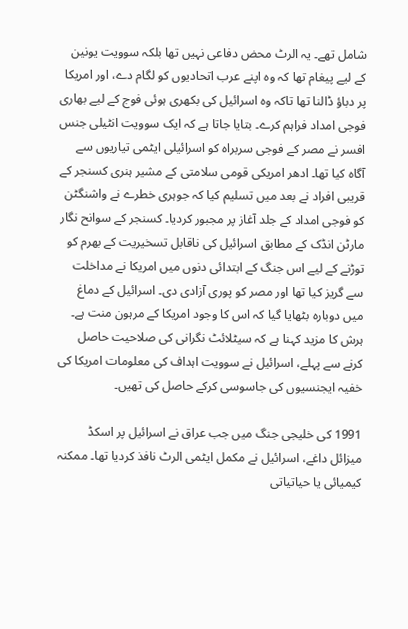شامل تھے۔ یہ الرٹ محض دفاعی نہیں تھا بلکہ سوویت یونین کے لیے پیغام تھا کہ وہ اپنے عرب اتحادیوں کو لگام دے، اور امریکا پر دباؤ ڈالنا تھا تاکہ وہ اسرائیل کی بکھری ہوئی فوج کے لیے بھاری فوجی امداد فراہم کرے۔ بتایا جاتا ہے کہ ایک سوویت انٹیلی جنس افسر نے مصر کے فوجی سربراہ کو اسرائیلی ایٹمی تیاریوں سے آگاہ کیا تھا۔ ادھر امریکی قومی سلامتی کے مشیر ہنری کسنجر کے قریبی افراد نے بعد میں تسلیم کیا کہ جوہری خطرے نے واشنگٹن کو فوجی امداد کے جلد آغاز پر مجبور کردیا۔ کسنجر کے سوانح نگار مارٹن انڈک کے مطابق اسرائیل کی ناقابل تسخیریت کے بھرم کو توڑنے کے لیے اس جنگ کے ابتدائی دنوں میں امریکا نے مداخلت سے گریز کیا تھا اور مصر کو پوری آزادی دی۔ اسرائیل کے دماغ میں دوبارہ بٹھایا گیا کہ اس کا وجود امریکا کے مرہون منت ہے۔ ہرش کا مزید کہنا ہے کہ سیٹلائٹ نگرانی کی صلاحیت حاصل کرنے سے پہلے، اسرائیل نے سوویت اہداف کی معلومات امریکا کی خفیہ ایجنسیوں کی جاسوسی کرکے حاصل کی تھیں۔

1991 کی خلیجی جنگ میں جب عراق نے اسرائیل پر اسکڈ میزائل داغے، اسرائیل نے مکمل ایٹمی الرٹ نافذ کردیا تھا۔ ممکنہ کیمیائی یا حیاتیاتی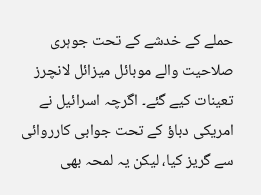حملے کے خدشے کے تحت جوہری صلاحیت والے موبائل میزائل لانچرز تعینات کیے گئے۔ اگرچہ اسرائیل نے امریکی دباؤ کے تحت جوابی کارروائی سے گریز کیا، لیکن یہ لمحہ بھی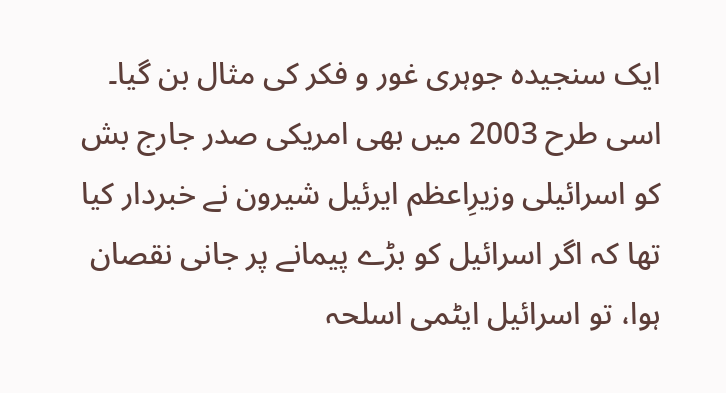ایک سنجیدہ جوہری غور و فکر کی مثال بن گیا۔ اسی طرح 2003 میں بھی امریکی صدر جارج بش کو اسرائیلی وزیرِاعظم ایرئیل شیرون نے خبردار کیا تھا کہ اگر اسرائیل کو بڑے پیمانے پر جانی نقصان ہوا، تو اسرائیل ایٹمی اسلحہ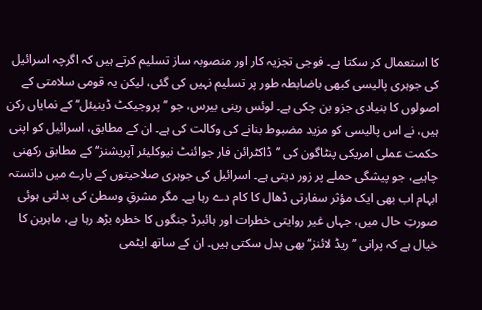کا استعمال کر سکتا ہے۔ فوجی تجزیہ کار اور منصوبہ ساز تسلیم کرتے ہیں کہ اگرچہ اسرائیل کی جوہری پالیسی کبھی باضابطہ طور پر تسلیم نہیں کی گئی، لیکن یہ قومی سلامتی کے اصولوں کا بنیادی جزو بن چکی ہے۔ لوئس رینی بیرس، جو ’’پروجیکٹ ڈینیئل‘‘ کے نمایاں رکن ہیں، نے اس پالیسی کو مزید مضبوط بنانے کی وکالت کی ہے۔ ان کے مطابق، اسرائیل کو اپنی حکمت عملی امریکی پنٹاگون کی ’’ڈاکٹرائن فار جوائنٹ نیوکلیئر آپریشنز‘‘ کے مطابق رکھنی چاہیے، جو پیشگی حملے پر زور دیتی ہے۔ اسرائیل کی جوہری صلاحیتوں کے بارے میں دانستہ ابہام اب بھی ایک مؤثر سفارتی ڈھال کا کام دے رہا ہے۔ مگر مشرقِ وسطیٰ کی بدلتی ہوئی صورتِ حال میں، جہاں غیر روایتی خطرات اور ہائبرڈ جنگوں کا خطرہ بڑھ رہا ہے، ماہرین کا خیال ہے کہ پرانی ’’ریڈ لائنز‘‘ بھی بدل سکتی ہیں۔ ان کے ساتھ ایٹمی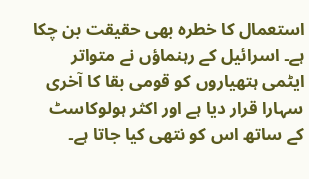استعمال کا خطرہ بھی حقیقت بن چکا ہے۔ اسرائیل کے رہنماؤں نے متواتر ایٹمی ہتھیاروں کو قومی بقا کا آخری سہارا قرار دیا ہے اور اکثر ہولوکاسٹ کے ساتھ اس کو نتھی کیا جاتا ہے۔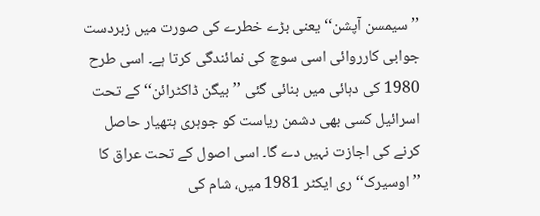’’سیمسن آپشن‘‘ یعنی بڑے خطرے کی صورت میں زبردست جوابی کارروائی اسی سوچ کی نمائندگی کرتا ہے۔ اسی طرح 1980 کی دہائی میں بنائی گئی ’’بیگن ڈاکٹرائن‘‘ کے تحت اسرائیل کسی بھی دشمن ریاست کو جوہری ہتھیار حاصل کرنے کی اجازت نہیں دے گا۔ اسی اصول کے تحت عراق کا ’’اوسیرک‘‘ ری ایکٹر 1981 میں، شام کی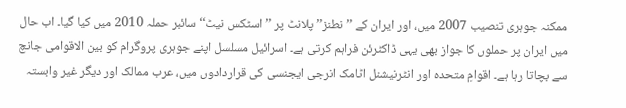ممکنہ جوہری تنصیب 2007 میں، اور ایران کے ’’نطنز’’ پلانٹ پر ’’اسٹکس نیٹ‘‘ سائبر حملہ 2010 میں کیا گیا۔ اب حال میں ایران پر حملوں کا جواز بھی یہی ڈاکٹرئن فراہم کرتی ہے۔ اسرائیل مسلسل اپنے جوہری پروگرام کو بین الاقوامی جانچ سے بچاتا رہا ہے۔ اقوامِ متحدہ اور انٹرنیشنل اٹامک انرجی ایجنسی کی قراردادوں میں، عرب ممالک اور دیگر غیر وابستہ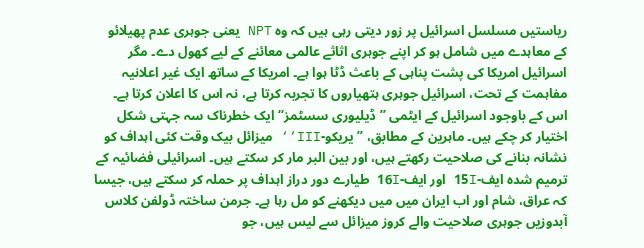ریاستیں مسلسل اسرائیل پر زور دیتی رہی ہیں کہ وہ NPT یعنی جوہری عدم پھیلائو کے معاہدے میں شامل ہو کر اپنے جوہری اثاثے عالمی معائنے کے لیے کھول دے۔ مگر اسرائیل امریکا کی پشت پناہی کے باعث ڈٹا ہوا ہے۔ امریکا کے ساتھ ایک غیر اعلانیہ مفاہمت کے تحت، اسرائیل جوہری ہتھیاروں کا تجربہ کرتا ہے، نہ اس کا اعلان کرتا ہے۔ اس کے باوجود اسرائیل کے ایٹمی ’’ڈیلیوری سسٹمز‘‘ ایک خطرناک سہ جہتی شکل اختیار کر چکے ہیں۔ ماہرین کے مطابق، ’’یریکو-III‘‘ میزائل بیک وقت کئی اہداف کو نشانہ بنانے کی صلاحیت رکھتے ہیں، اور بین البر مار کر سکتے ہیں۔ اسرائیلی فضائیہ کے ترمیم شدہ ایف-15I اور ایف-16I طیارے دور دراز اہداف پر حملہ کر سکتے ہیں، جیسا کہ عراق، شام اور اب ایران میں میں دیکھنے کو مل رہا ہے۔ جرمن ساختہ ڈولفن کلاس آبدوزیں جوہری صلاحیت والے کروز میزائل سے لیس ہیں، جو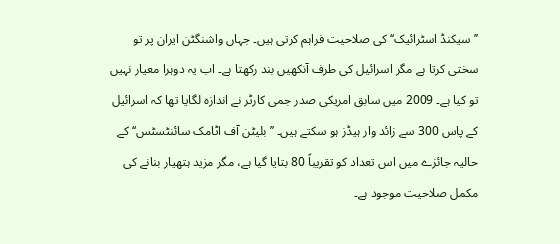’’سیکنڈ اسٹرائیک‘‘ کی صلاحیت فراہم کرتی ہیں۔ جہاں واشنگٹن ایران پر تو سختی کرتا ہے مگر اسرائیل کی طرف آنکھیں بند رکھتا ہے۔ اب یہ دوہرا معیار نہیں تو کیا ہے۔ 2009 میں سابق امریکی صدر جمی کارٹر نے اندازہ لگایا تھا کہ اسرائیل کے پاس 300 سے زائد وار ہیڈز ہو سکتے ہیں۔ ’’بلیٹن آف اٹامک سائنٹسٹس‘‘ کے حالیہ جائزے میں اس تعداد کو تقریباً 80 بتایا گیا ہے، مگر مزید ہتھیار بنانے کی مکمل صلاحیت موجود ہے۔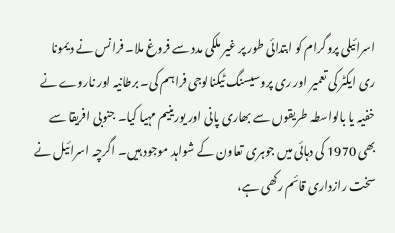اسرائیلی پروگرام کو ابتدائی طور پر غیر ملکی مدد سے فروغ ملا۔ فرانس نے دیمونا ری ایکٹر کی تعمیر اور ری پروسیسنگ ٹیکنالوجی فراہم کی۔ برطانیہ اور ناروے نے خفیہ یا بالواسطہ طریقوں سے بھاری پانی اور یورینیم مہیا کیا۔ جنوبی افریقا سے بھی 1970 کی دہائی میں جوہری تعاون کے شواہد موجود ہیں۔ اگرچہ اسرائیل نے سخت رازداری قائم رکھی ہے،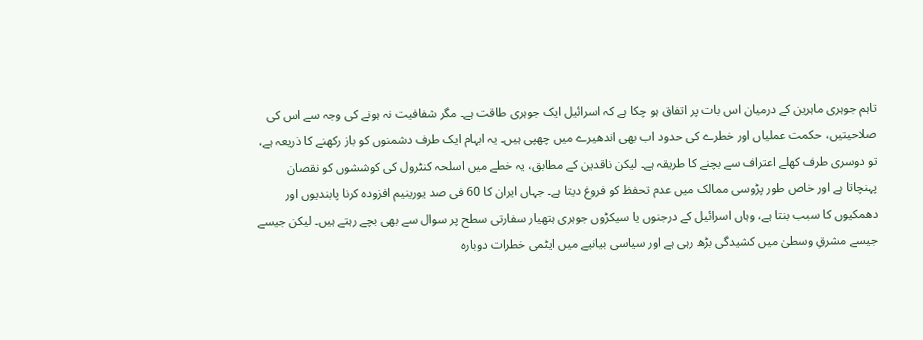تاہم جوہری ماہرین کے درمیان اس بات پر اتفاق ہو چکا ہے کہ اسرائیل ایک جوہری طاقت ہے۔ مگر شفافیت نہ ہونے کی وجہ سے اس کی صلاحیتیں، حکمت عملیاں اور خطرے کی حدود اب بھی اندھیرے میں چھپی ہیں۔ یہ ابہام ایک طرف دشمنوں کو باز رکھنے کا ذریعہ ہے، تو دوسری طرف کھلے اعتراف سے بچنے کا طریقہ ہے۔ لیکن ناقدین کے مطابق، یہ خطے میں اسلحہ کنٹرول کی کوششوں کو نقصان پہنچاتا ہے اور خاص طور پڑوسی ممالک میں عدم تحفظ کو فروغ دیتا ہے۔ جہاں ایران کا 60 فی صد یورینیم افزودہ کرنا پابندیوں اور دھمکیوں کا سبب بنتا ہے، وہاں اسرائیل کے درجنوں یا سیکڑوں جوہری ہتھیار سفارتی سطح پر سوال سے بھی بچے رہتے ہیں۔ لیکن جیسے جیسے مشرقِ وسطیٰ میں کشیدگی بڑھ رہی ہے اور سیاسی بیانیے میں ایٹمی خطرات دوبارہ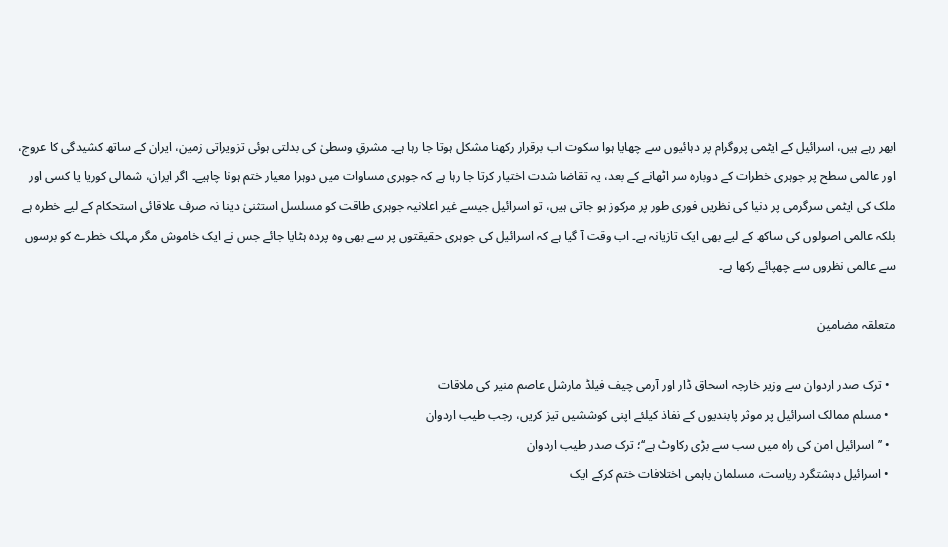ابھر رہے ہیں، اسرائیل کے ایٹمی پروگرام پر دہائیوں سے چھایا ہوا سکوت اب برقرار رکھنا مشکل ہوتا جا رہا ہے۔ مشرقِ وسطیٰ کی بدلتی ہوئی تزویراتی زمین، ایران کے ساتھ کشیدگی کا عروج، اور عالمی سطح پر جوہری خطرات کے دوبارہ سر اٹھانے کے بعد، یہ تقاضا شدت اختیار کرتا جا رہا ہے کہ جوہری مساوات میں دوہرا معیار ختم ہونا چاہیے۔ اگر ایران، شمالی کوریا یا کسی اور ملک کی ایٹمی سرگرمی پر دنیا کی نظریں فوری طور پر مرکوز ہو جاتی ہیں، تو اسرائیل جیسے غیر اعلانیہ جوہری طاقت کو مسلسل استثنیٰ دینا نہ صرف علاقائی استحکام کے لیے خطرہ ہے بلکہ عالمی اصولوں کی ساکھ کے لیے بھی ایک تازیانہ ہے۔ اب وقت آ گیا ہے کہ اسرائیل کی جوہری حقیقتوں پر سے بھی وہ پردہ ہٹایا جائے جس نے ایک خاموش مگر مہلک خطرے کو برسوں سے عالمی نظروں سے چھپائے رکھا ہے۔

متعلقہ مضامین

  • ترک صدر اردوان سے وزیر خارجہ اسحاق ڈار اور آرمی چیف فیلڈ مارشل عاصم منیر کی ملاقات
  • مسلم ممالک اسرائیل پر موثر پابندیوں کے نفاذ کیلئے اپنی کوششیں تیز کریں، رجب طیب اردوان
  • ’’اسرائیل امن کی راہ میں سب سے بڑی رکاوٹ ہے‘‘؛ ترک صدر طیب اردوان
  • اسرائیل دہشتگرد ریاست، مسلمان باہمی اختلافات ختم کرکے ایک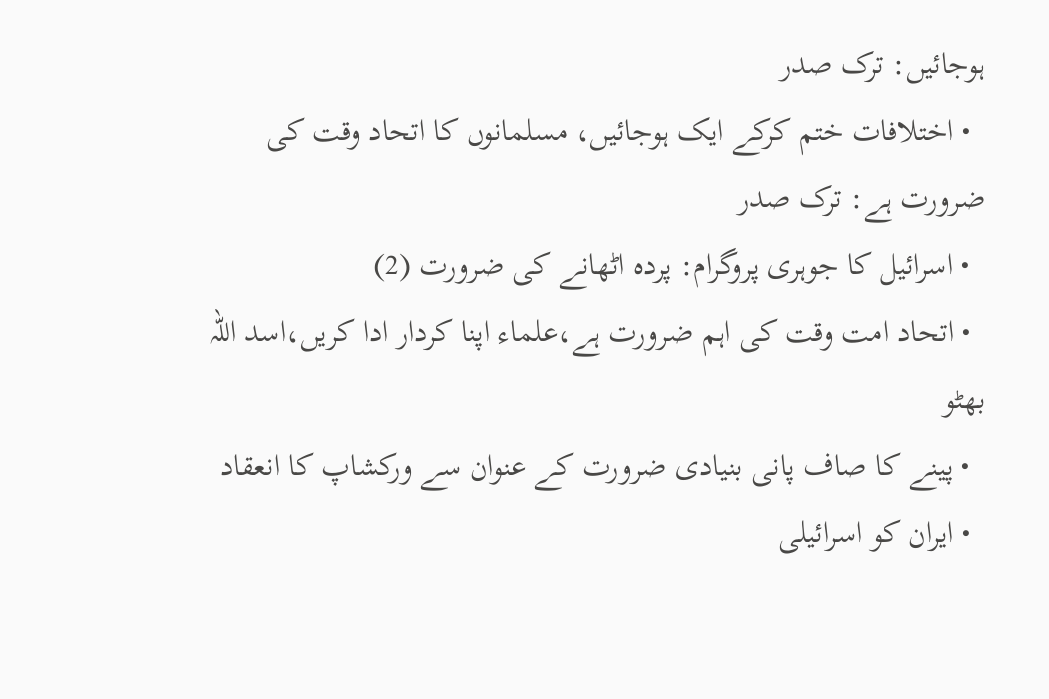ہوجائیں: ترک صدر
  • اختلافات ختم کرکے ایک ہوجائیں، مسلمانوں کا اتحاد وقت کی ضرورت ہے: ترک صدر
  • اسرائیل کا جوہری پروگرام: پردہ اٹھانے کی ضرورت (2)
  • اتحاد امت وقت کی اہم ضرورت ہے،علماء اپنا کردار ادا کریں،اسد اللہ بھٹو
  • پینے کا صاف پانی بنیادی ضرورت کے عنوان سے ورکشاپ کا انعقاد
  • ایران کو اسرائیلی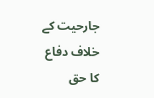جارحیت کے خلاف دفاع کا حق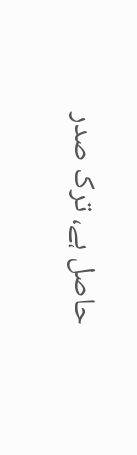حاصل ہے، ترک صدر